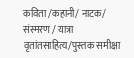कविता /कहानी/ नाटक/ संस्मरण / यात्रा वृतांतसाहित्य/पुस्तक समीक्षा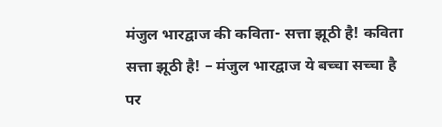मंजुल भारद्वाज की कविता- सत्ता झूठी है! कविता सत्ता झूठी है! – मंजुल भारद्वाज ये बच्चा सच्चा है पर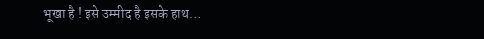भूखा है ! इसे उम्मीद है इसके हाथ…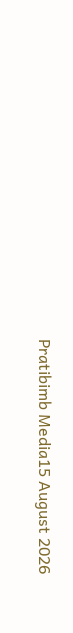Pratibimb Media15 August 2026